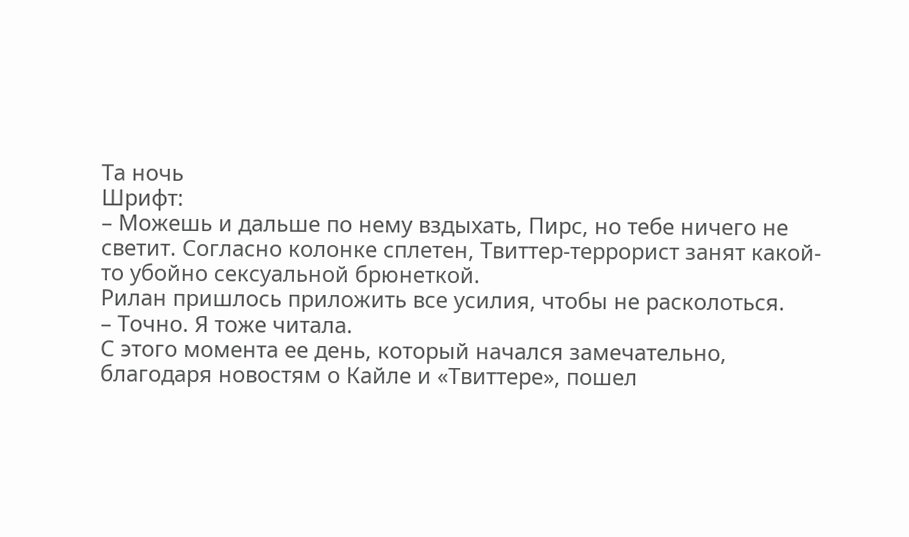Та ночь
Шрифт:
– Можешь и дальше по нему вздыхать, Пирс, но тебе ничего не светит. Согласно колонке сплетен, Твиттер-террорист занят какой-то убойно сексуальной брюнеткой.
Рилан пришлось приложить все усилия, чтобы не расколоться.
– Точно. Я тоже читала.
С этого момента ее день, который начался замечательно, благодаря новостям о Кайле и «Твиттере», пошел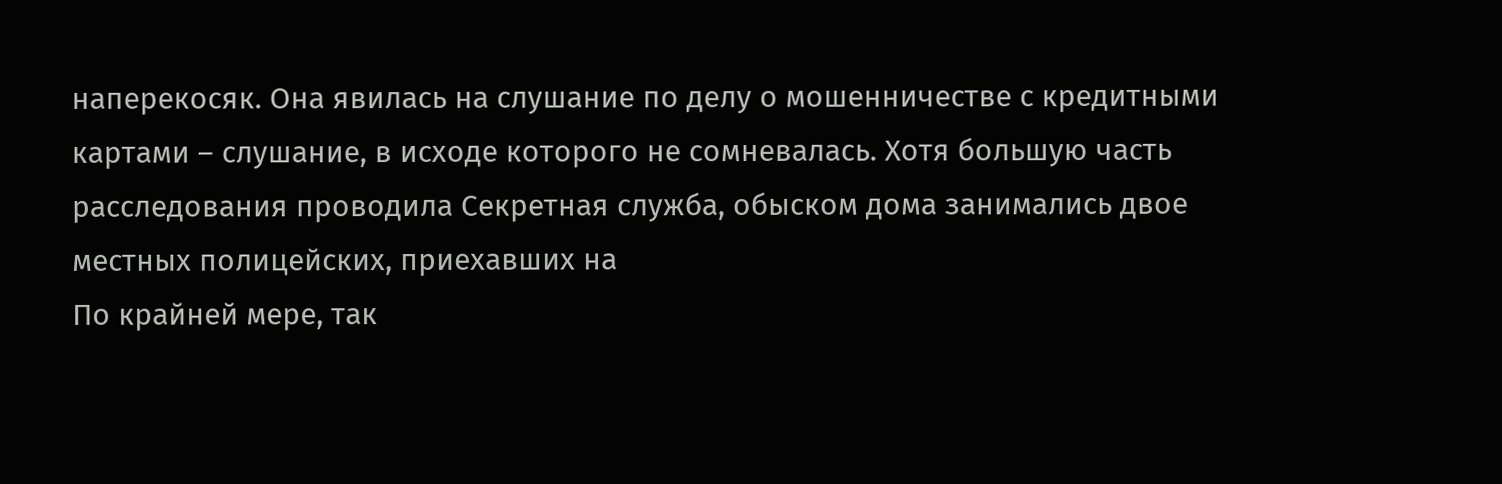наперекосяк. Она явилась на слушание по делу о мошенничестве с кредитными картами – слушание, в исходе которого не сомневалась. Хотя большую часть расследования проводила Секретная служба, обыском дома занимались двое местных полицейских, приехавших на
По крайней мере, так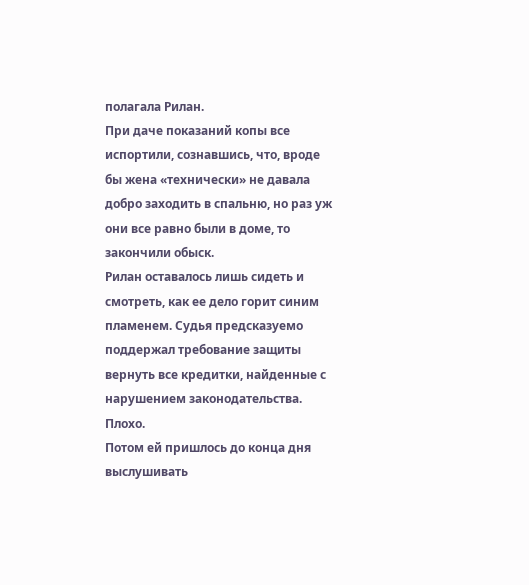полагала Рилан.
При даче показаний копы все испортили, сознавшись, что, вроде бы жена «технически» не давала добро заходить в спальню, но раз уж они все равно были в доме, то закончили обыск.
Рилан оставалось лишь сидеть и смотреть, как ее дело горит синим пламенем. Судья предсказуемо поддержал требование защиты вернуть все кредитки, найденные с нарушением законодательства.
Плохо.
Потом ей пришлось до конца дня выслушивать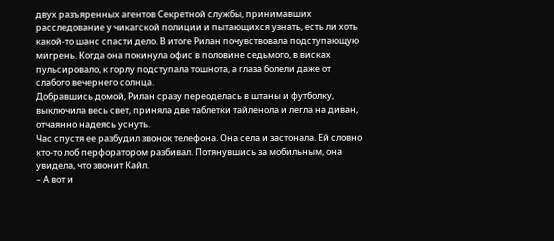двух разъяренных агентов Секретной службы, принимавших расследование у чикагской полиции и пытающихся узнать, есть ли хоть какой-то шанс спасти дело. В итоге Рилан почувствовала подступающую мигрень. Когда она покинула офис в половине седьмого, в висках пульсировало, к горлу подступала тошнота, а глаза болели даже от слабого вечернего солнца.
Добравшись домой, Рилан сразу переоделась в штаны и футболку, выключила весь свет, приняла две таблетки тайленола и легла на диван, отчаянно надеясь уснуть.
Час спустя ее разбудил звонок телефона. Она села и застонала. Ей словно кто-то лоб перфоратором разбивал. Потянувшись за мобильным, она увидела, что звонит Кайл.
– А вот и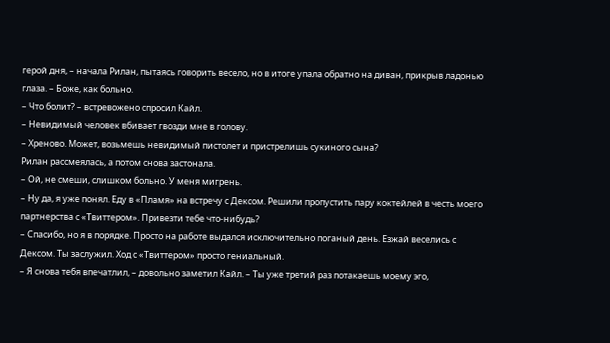герой дня, – начала Рилан, пытаясь говорить весело, но в итоге упала обратно на диван, прикрыв ладонью глаза. – Боже, как больно.
– Что болит? – встревожено спросил Кайл.
– Невидимый человек вбивает гвозди мне в голову.
– Хреново. Может, возьмешь невидимый пистолет и пристрелишь сукиного сына?
Рилан рассмеялась, а потом снова застонала.
– Ой, не смеши, слишком больно. У меня мигрень.
– Ну да, я уже понял. Еду в «Пламя» на встречу с Дексом. Решили пропустить пару коктейлей в честь моего партнерства с «Твиттером». Привезти тебе что-нибудь?
– Спасибо, но я в порядке. Просто на работе выдался исключительно поганый день. Езжай веселись с Дексом. Ты заслужил. Ход с «Твиттером» просто гениальный.
– Я снова тебя впечатлил, – довольно заметил Кайл. – Ты уже третий раз потакаешь моему эго,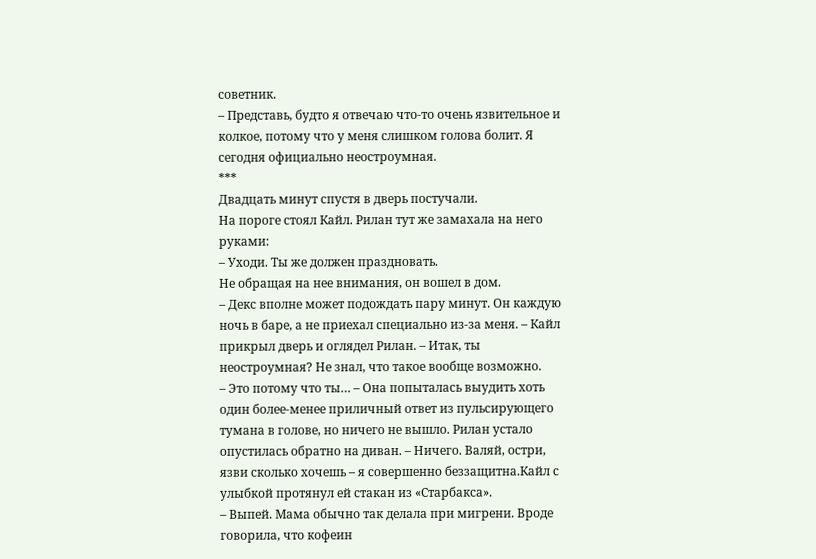советник.
– Представь, будто я отвечаю что-то очень язвительное и колкое, потому что у меня слишком голова болит. Я сегодня официально неостроумная.
***
Двадцать минут спустя в дверь постучали.
На пороге стоял Кайл. Рилан тут же замахала на него руками:
– Уходи. Ты же должен праздновать.
Не обращая на нее внимания, он вошел в дом.
– Декс вполне может подождать пару минут. Он каждую ночь в баре, а не приехал специально из-за меня. – Кайл прикрыл дверь и оглядел Рилан. – Итак, ты неостроумная? Не знал, что такое вообще возможно.
– Это потому что ты… – Она попыталась выудить хоть один более-менее приличный ответ из пульсирующего
тумана в голове, но ничего не вышло. Рилан устало опустилась обратно на диван. – Ничего. Валяй, остри, язви сколько хочешь – я совершенно беззащитна.Кайл с улыбкой протянул ей стакан из «Старбакса».
– Выпей. Мама обычно так делала при мигрени. Вроде говорила, что кофеин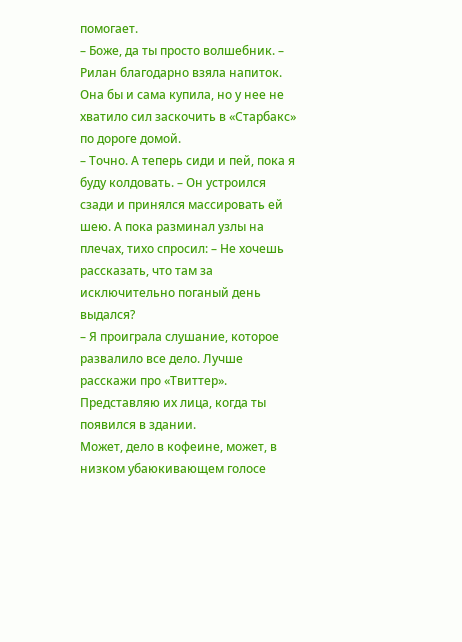помогает.
– Боже, да ты просто волшебник. – Рилан благодарно взяла напиток. Она бы и сама купила, но у нее не хватило сил заскочить в «Старбакс» по дороге домой.
– Точно. А теперь сиди и пей, пока я буду колдовать. – Он устроился сзади и принялся массировать ей шею. А пока разминал узлы на плечах, тихо спросил: – Не хочешь рассказать, что там за исключительно поганый день выдался?
– Я проиграла слушание, которое развалило все дело. Лучше расскажи про «Твиттер». Представляю их лица, когда ты появился в здании.
Может, дело в кофеине, может, в низком убаюкивающем голосе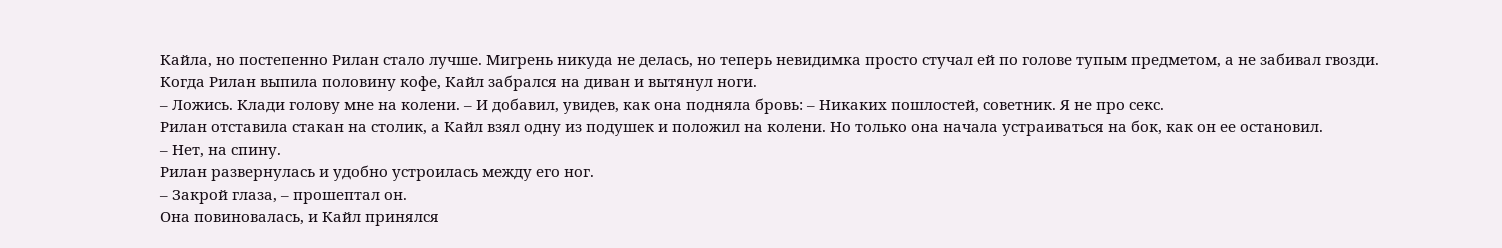Кайла, но постепенно Рилан стало лучше. Мигрень никуда не делась, но теперь невидимка просто стучал ей по голове тупым предметом, а не забивал гвозди.
Когда Рилан выпила половину кофе, Кайл забрался на диван и вытянул ноги.
– Ложись. Клади голову мне на колени. – И добавил, увидев, как она подняла бровь: – Никаких пошлостей, советник. Я не про секс.
Рилан отставила стакан на столик, а Кайл взял одну из подушек и положил на колени. Но только она начала устраиваться на бок, как он ее остановил.
– Нет, на спину.
Рилан развернулась и удобно устроилась между его ног.
– Закрой глаза, – прошептал он.
Она повиновалась, и Кайл принялся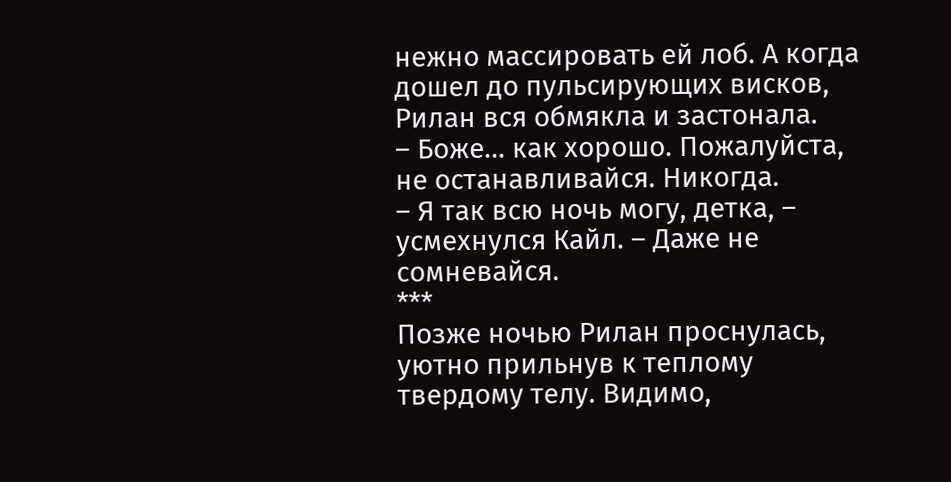нежно массировать ей лоб. А когда дошел до пульсирующих висков, Рилан вся обмякла и застонала.
– Боже… как хорошо. Пожалуйста, не останавливайся. Никогда.
– Я так всю ночь могу, детка, – усмехнулся Кайл. – Даже не сомневайся.
***
Позже ночью Рилан проснулась, уютно прильнув к теплому твердому телу. Видимо,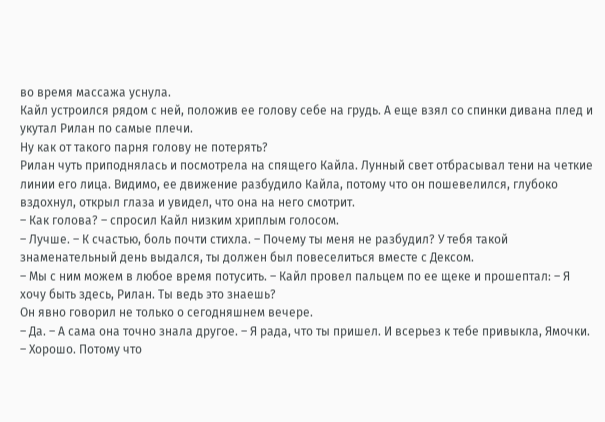во время массажа уснула.
Кайл устроился рядом с ней, положив ее голову себе на грудь. А еще взял со спинки дивана плед и укутал Рилан по самые плечи.
Ну как от такого парня голову не потерять?
Рилан чуть приподнялась и посмотрела на спящего Кайла. Лунный свет отбрасывал тени на четкие линии его лица. Видимо, ее движение разбудило Кайла, потому что он пошевелился, глубоко вздохнул, открыл глаза и увидел, что она на него смотрит.
– Как голова? – спросил Кайл низким хриплым голосом.
– Лучше. – К счастью, боль почти стихла. – Почему ты меня не разбудил? У тебя такой знаменательный день выдался, ты должен был повеселиться вместе с Дексом.
– Мы с ним можем в любое время потусить. – Кайл провел пальцем по ее щеке и прошептал: – Я хочу быть здесь, Рилан. Ты ведь это знаешь?
Он явно говорил не только о сегодняшнем вечере.
– Да. – А сама она точно знала другое. – Я рада, что ты пришел. И всерьез к тебе привыкла, Ямочки.
– Хорошо. Потому что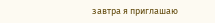завтра я приглашаю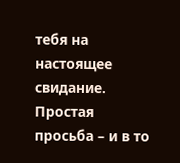тебя на настоящее свидание.
Простая просьба – и в то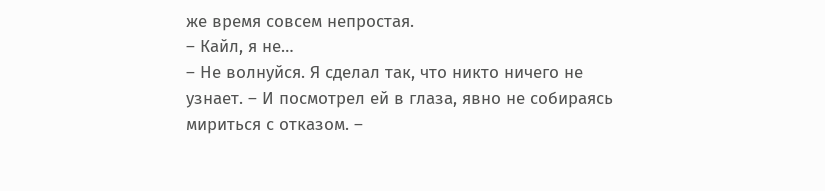же время совсем непростая.
– Кайл, я не…
– Не волнуйся. Я сделал так, что никто ничего не узнает. – И посмотрел ей в глаза, явно не собираясь мириться с отказом. –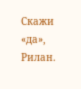Скажи «да», Рилан.